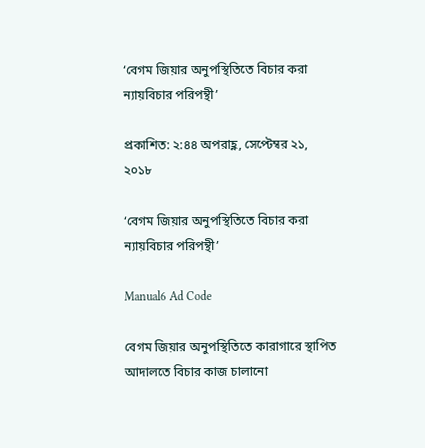‘বেগম জিয়ার অনুপস্থিতিতে বিচার করা ন্যায়বিচার পরিপন্থী’

প্রকাশিত: ২:৪৪ অপরাহ্ণ, সেপ্টেম্বর ২১, ২০১৮

‘বেগম জিয়ার অনুপস্থিতিতে বিচার করা ন্যায়বিচার পরিপন্থী’

Manual6 Ad Code

বেগম জিয়ার অনুপস্থিতিতে কারাগারে স্থাপিত আদালতে বিচার কাজ চালানো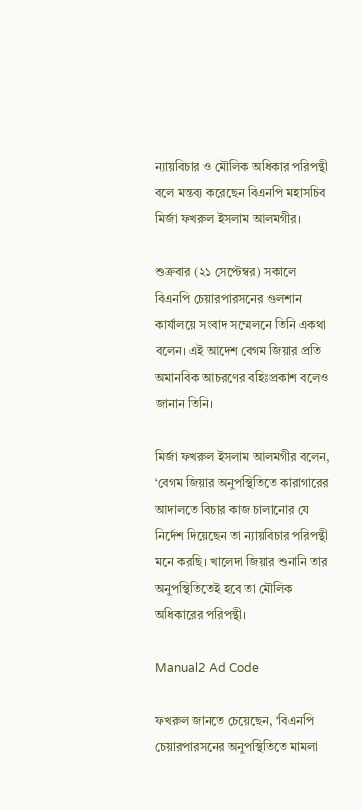ন্যায়বিচার ও মৌলিক অধিকার পরিপন্থী বলে মন্তব্য করেছেন বিএনপি মহাসচিব মির্জা ফখরুল ইসলাম আলমগীর।

শুক্রবার (২১ সেপ্টেম্বর) সকালে বিএনপি চেয়ারপারসনের গুলশান কার্যালয়ে সংবাদ সম্মেলনে তিনি একথা বলেন। এই আদেশ বেগম জিয়ার প্রতি অমানবিক আচরণের বহিঃপ্রকাশ বলেও জানান তিনি।

মির্জা ফখরুল ইসলাম আলমগীর বলেন, ‘বেগম জিয়ার অনুপস্থিতিতে কারাগারের আদালতে বিচার কাজ চালানোর যে নির্দেশ দিয়েছেন তা ন্যায়বিচার পরিপন্থী মনে করছি। খালেদা জিয়ার শুনানি তার অনুপস্থিতিতেই হবে তা মৌলিক অধিকারের পরিপন্থী।

Manual2 Ad Code

ফখরুল জানতে চেয়েছেন, ‘বিএনপি চেয়ারপারসনের অনুপস্থিতিতে মামলা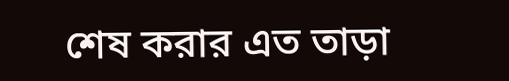শেষ করার এত তাড়া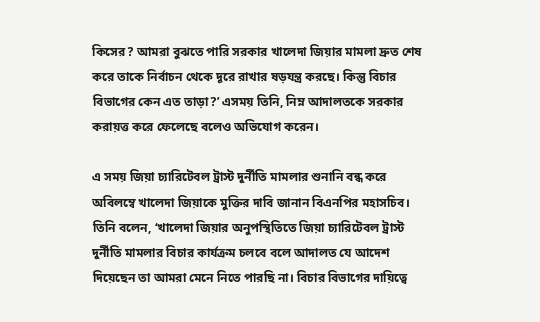কিসের? আমরা বুঝতে পারি সরকার খালেদা জিয়ার মামলা দ্রুত শেষ করে তাকে নির্বাচন থেকে দূরে রাখার ষড়যন্ত্র করছে। কিন্তু বিচার বিভাগের কেন এত তাড়া?’ এসময় তিনি, নিম্ন আদালতকে সরকার করায়ত্ত করে ফেলেছে বলেও অভিযোগ করেন।

এ সময় জিয়া চ্যারিটেবল ট্রাস্ট দুর্নীতি মামলার শুনানি বন্ধ করে অবিলম্বে খালেদা জিয়াকে মুক্তির দাবি জানান বিএনপির মহাসচিব। তিনি বলেন, ‘খালেদা জিয়ার অনুপস্থিতিতে জিয়া চ্যারিটেবল ট্রাস্ট দুর্নীতি মামলার বিচার কার্যক্রম চলবে বলে আদালত যে আদেশ দিয়েছেন তা আমরা মেনে নিতে পারছি না। বিচার বিভাগের দায়িত্বে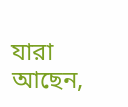যারা আছেন,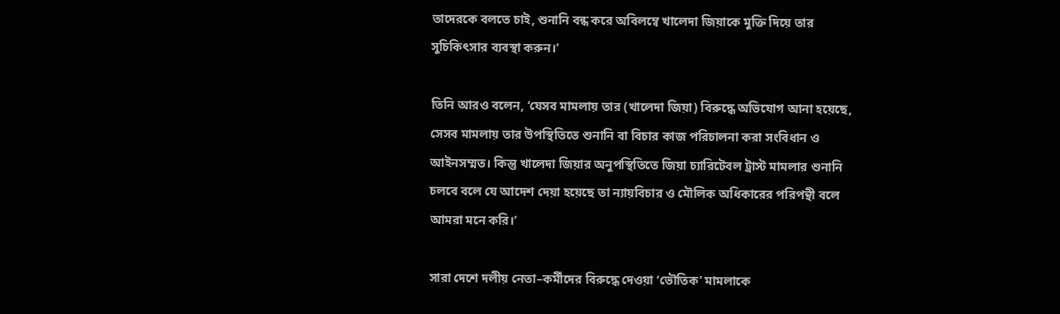তাদেরকে বলতে চাই, শুনানি বন্ধ করে অবিলম্বে খালেদা জিয়াকে মুক্তি দিয়ে তার সুচিকিৎসার ব্যবস্থা করুন।’

তিনি আরও বলেন, ‘যেসব মামলায় তার (খালেদা জিয়া) বিরুদ্ধে অভিযোগ আনা হয়েছে, সেসব মামলায় তার উপস্থিতিতে শুনানি বা বিচার কাজ পরিচালনা করা সংবিধান ও আইনসম্মত। কিন্তু খালেদা জিয়ার অনুপস্থিতিতে জিয়া চ্যারিটেবল ট্রাস্ট মামলার শুনানি চলবে বলে যে আদেশ দেয়া হয়েছে তা ন্যায়বিচার ও মৌলিক অধিকারের পরিপন্থী বলে আমরা মনে করি।’

সারা দেশে দলীয় নেতা–কর্মীদের বিরুদ্ধে দেওয়া ‘ভৌতিক’ মামলাকে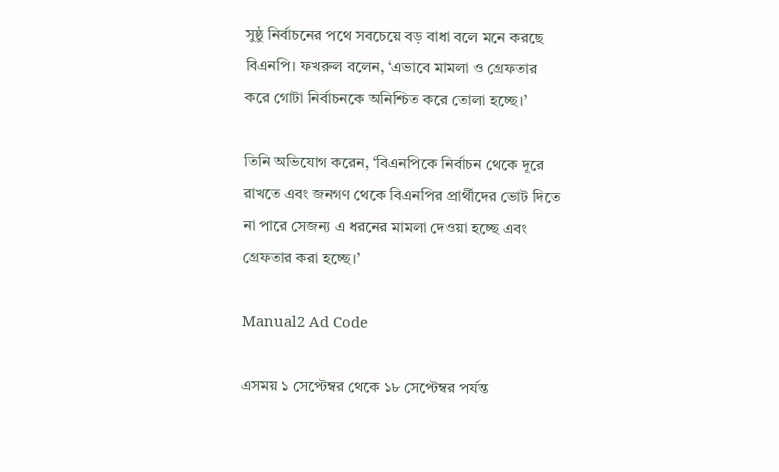সুষ্ঠু নির্বাচনের পথে সবচেয়ে বড় বাধা বলে মনে করছে বিএনপি। ফখরুল বলেন, ‘এভাবে মামলা ও গ্রেফতার করে গোটা নির্বাচনকে অনিশ্চিত করে তোলা হচ্ছে।’

তিনি অভিযোগ করেন, ‘বিএনপিকে নির্বাচন থেকে দূরে রাখতে এবং জনগণ থেকে বিএনপির প্রার্থীদের ভোট দিতে না পারে সেজন্য এ ধরনের মামলা দেওয়া হচ্ছে এবং গ্রেফতার করা হচ্ছে।’

Manual2 Ad Code

এসময় ১ সেপ্টেম্বর থেকে ১৮ সেপ্টেম্বর পর্যন্ত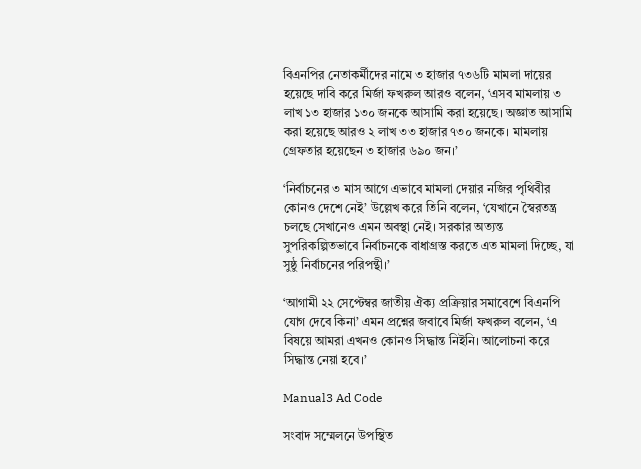বিএনপির নেতাকর্মীদের নামে ৩ হাজার ৭৩৬টি মামলা দায়ের হয়েছে দাবি করে মির্জা ফখরুল আরও বলেন, ‘এসব মামলায় ৩ লাখ ১৩ হাজার ১৩০ জনকে আসামি করা হয়েছে। অজ্ঞাত আসামি করা হয়েছে আরও ২ লাখ ৩৩ হাজার ৭৩০ জনকে। মামলায় গ্রেফতার হয়েছেন ৩ হাজার ৬৯০ জন।’

‘নির্বাচনের ৩ মাস আগে এভাবে মামলা দেয়ার নজির পৃথিবীর কোনও দেশে নেই’ উল্লেখ করে তিনি বলেন, ‘যেখানে স্বৈরতন্ত্র চলছে সেখানেও এমন অবস্থা নেই। সরকার অত্যন্ত সুপরিকল্পিতভাবে নির্বাচনকে বাধাগ্রস্ত করতে এত মামলা দিচ্ছে, যা সুষ্ঠু নির্বাচনের পরিপন্থী।’

‘আগামী ২২ সেপ্টেম্বর জাতীয় ঐক্য প্রক্রিয়ার সমাবেশে বিএনপি যোগ দেবে কিনা’ এমন প্রশ্নের জবাবে মির্জা ফখরুল বলেন, ‘এ বিষয়ে আমরা এখনও কোনও সিদ্ধান্ত নিইনি। আলোচনা করে সিদ্ধান্ত নেয়া হবে।’

Manual3 Ad Code

সংবাদ সম্মেলনে উপস্থিত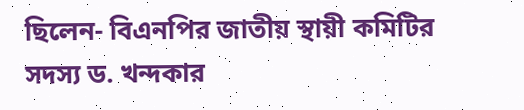ছিলেন- বিএনপির জাতীয় স্থায়ী কমিটির সদস্য ড. খন্দকার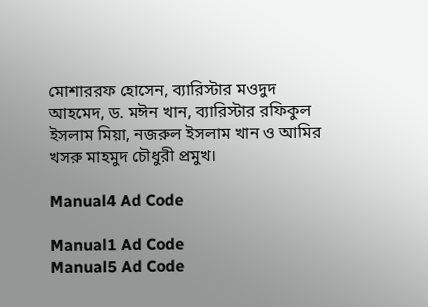মোশাররফ হোসেন, ব্যারিস্টার মওদুদ আহমেদ, ড. মঈন খান, ব্যারিস্টার রফিকুল ইসলাম মিয়া, নজরুল ইসলাম খান ও আমির খসরু মাহমুদ চৌধুরী প্রমুখ।

Manual4 Ad Code

Manual1 Ad Code
Manual5 Ad Code